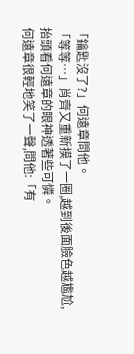「鑰匙沒了?」何遠章問他。
「等等…」肖齊又重新摸了一圈,越到後面臉色越尷尬,抬頭看何遠章的眼神透著些可憐。
何遠章很輕地笑了一聲,問他:「有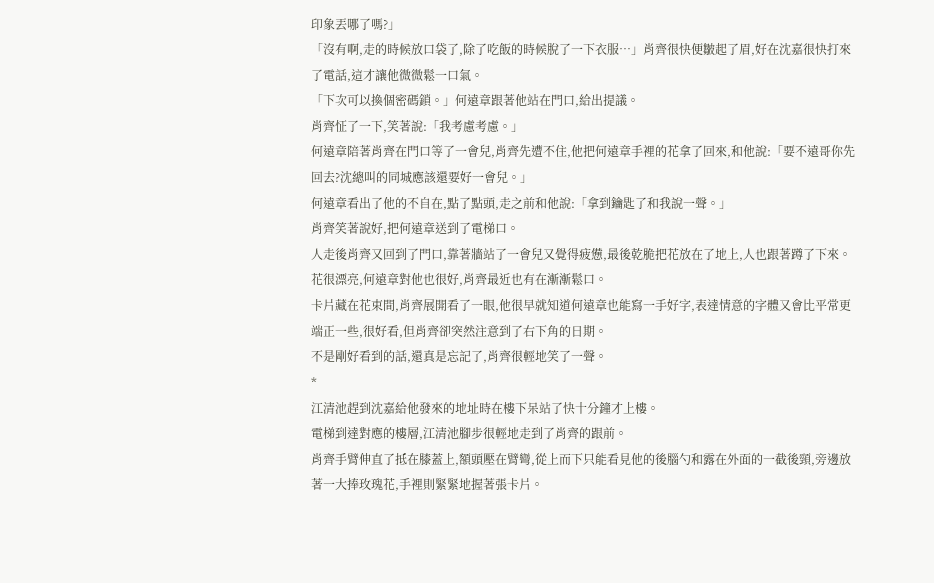印象丟哪了嗎?」
「沒有啊,走的時候放口袋了,除了吃飯的時候脫了一下衣服…」肖齊很快便皺起了眉,好在沈嘉很快打來了電話,這才讓他微微鬆一口氣。
「下次可以換個密碼鎖。」何遠章跟著他站在門口,給出提議。
肖齊怔了一下,笑著說:「我考慮考慮。」
何遠章陪著肖齊在門口等了一會兒,肖齊先遭不住,他把何遠章手裡的花拿了回來,和他說:「要不遠哥你先回去?沈總叫的同城應該還要好一會兒。」
何遠章看出了他的不自在,點了點頭,走之前和他說:「拿到鑰匙了和我說一聲。」
肖齊笑著說好,把何遠章送到了電梯口。
人走後肖齊又回到了門口,靠著牆站了一會兒又覺得疲憊,最後乾脆把花放在了地上,人也跟著蹲了下來。
花很漂亮,何遠章對他也很好,肖齊最近也有在漸漸鬆口。
卡片藏在花束間,肖齊展開看了一眼,他很早就知道何遠章也能寫一手好字,表達情意的字體又會比平常更端正一些,很好看,但肖齊卻突然注意到了右下角的日期。
不是剛好看到的話,還真是忘記了,肖齊很輕地笑了一聲。
*
江清池趕到沈嘉給他發來的地址時在樓下呆站了快十分鐘才上樓。
電梯到達對應的樓層,江清池腳步很輕地走到了肖齊的跟前。
肖齊手臂伸直了抵在膝蓋上,額頭壓在臂彎,從上而下只能看見他的後腦勺和露在外面的一截後頸,旁邊放著一大捧玫瑰花,手裡則緊緊地握著張卡片。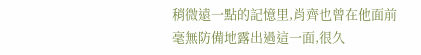稍微遠一點的記憶里,肖齊也曾在他面前毫無防備地露出過這一面,很久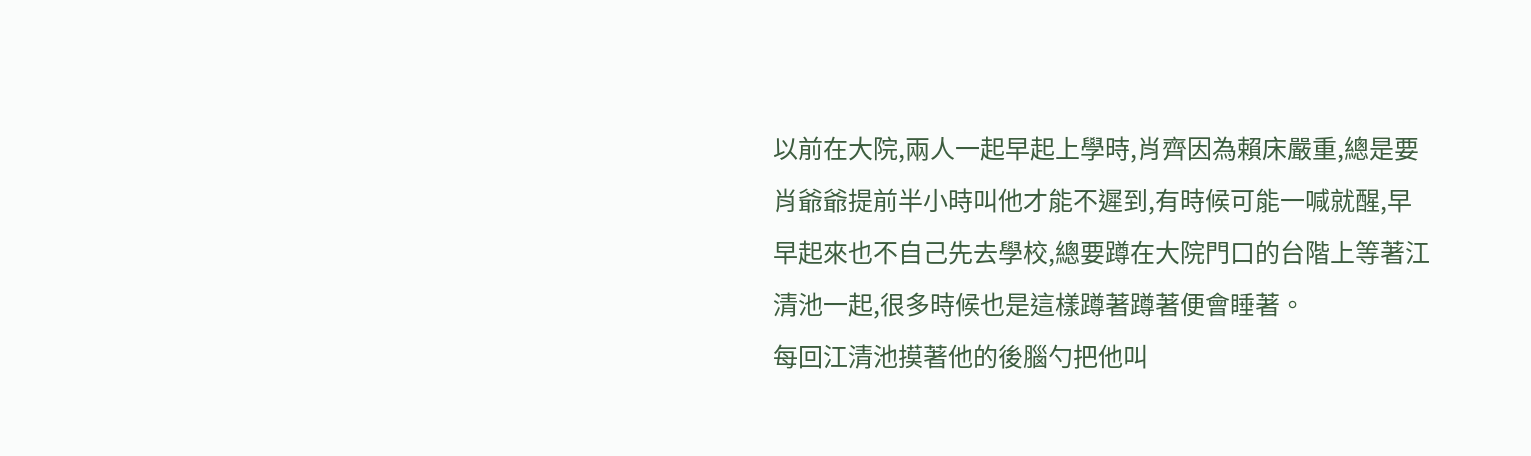以前在大院,兩人一起早起上學時,肖齊因為賴床嚴重,總是要肖爺爺提前半小時叫他才能不遲到,有時候可能一喊就醒,早早起來也不自己先去學校,總要蹲在大院門口的台階上等著江清池一起,很多時候也是這樣蹲著蹲著便會睡著。
每回江清池摸著他的後腦勺把他叫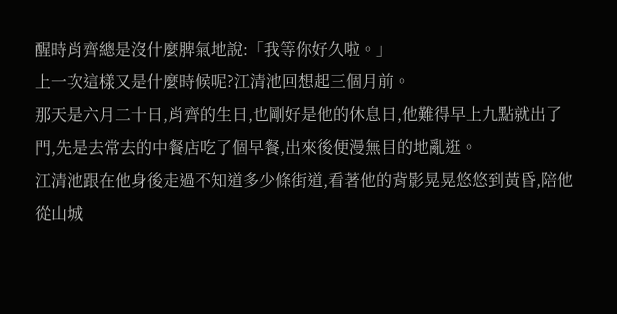醒時肖齊總是沒什麼脾氣地說:「我等你好久啦。」
上一次這樣又是什麼時候呢?江清池回想起三個月前。
那天是六月二十日,肖齊的生日,也剛好是他的休息日,他難得早上九點就出了門,先是去常去的中餐店吃了個早餐,出來後便漫無目的地亂逛。
江清池跟在他身後走過不知道多少條街道,看著他的背影晃晃悠悠到黃昏,陪他從山城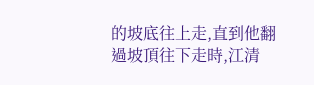的坡底往上走,直到他翻過坡頂往下走時,江清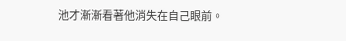池才漸漸看著他消失在自己眼前。